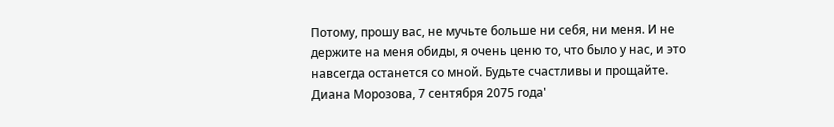Потому, прошу вас, не мучьте больше ни себя, ни меня. И не держите на меня обиды, я очень ценю то, что было у нас, и это навсегда останется со мной. Будьте счастливы и прощайте.
Диана Морозова, 7 сентября 2075 года'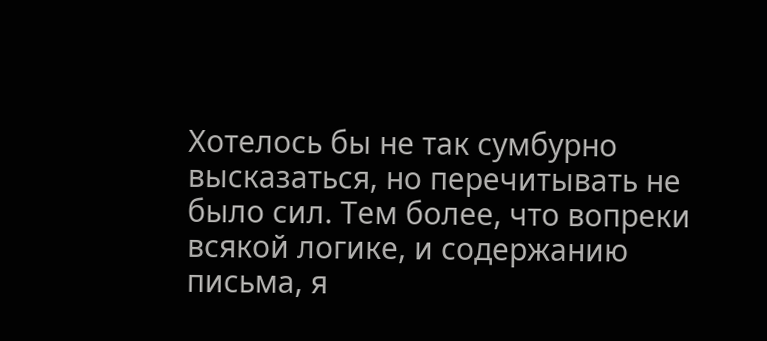Хотелось бы не так сумбурно высказаться, но перечитывать не было сил. Тем более, что вопреки всякой логике, и содержанию письма, я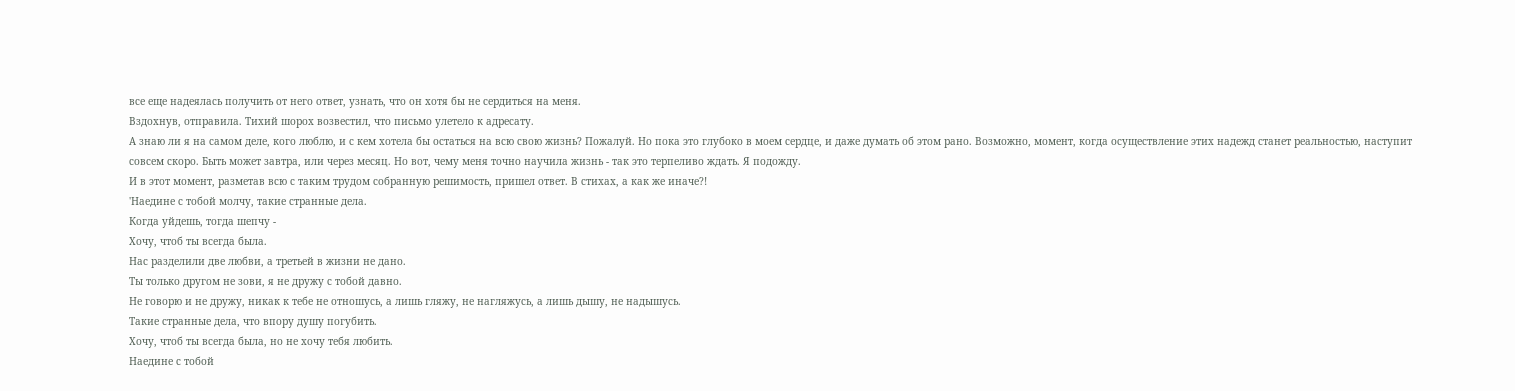все еще надеялась получить от него ответ, узнать, что он хотя бы не сердиться на меня.
Вздохнув, отправила. Тихий шорох возвестил, что письмо улетело к адресату.
А знаю ли я на самом деле, кого люблю, и с кем хотела бы остаться на всю свою жизнь? Пожалуй. Но пока это глубоко в моем сердце, и даже думать об этом рано. Возможно, момент, когда осуществление этих надежд станет реальностью, наступит совсем скоро. Быть может завтра, или через месяц. Но вот, чему меня точно научила жизнь - так это терпеливо ждать. Я подожду.
И в этот момент, разметав всю с таким трудом собранную решимость, пришел ответ. В стихах, а как же иначе?!
'Наедине с тобой молчу, такие странные дела.
Когда уйдешь, тогда шепчу -
Хочу, чтоб ты всегда была.
Нас разделили две любви, а третьей в жизни не дано.
Ты только другом не зови, я не дружу с тобой давно.
Не говорю и не дружу, никак к тебе не отношусь, а лишь гляжу, не нагляжусь, а лишь дышу, не надышусь.
Такие странные дела, что впору душу погубить.
Хочу, чтоб ты всегда была, но не хочу тебя любить.
Наедине с тобой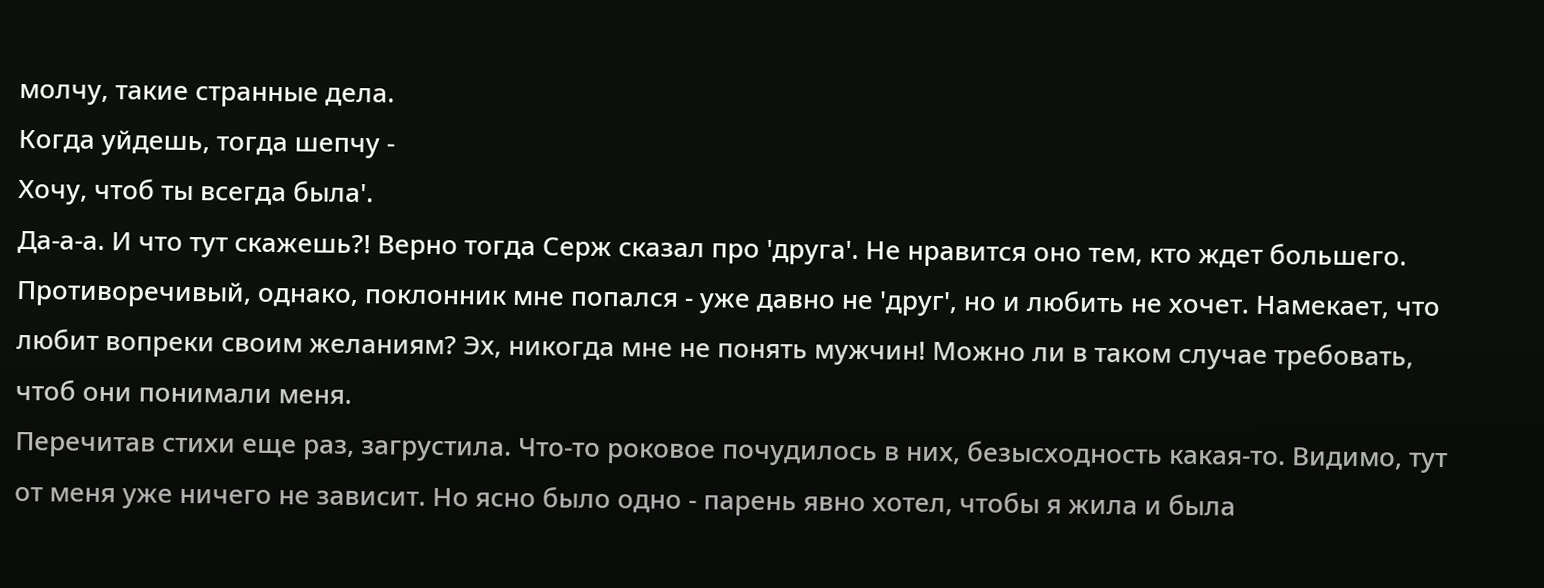молчу, такие странные дела.
Когда уйдешь, тогда шепчу -
Хочу, чтоб ты всегда была'.
Да-а-а. И что тут скажешь?! Верно тогда Серж сказал про 'друга'. Не нравится оно тем, кто ждет большего. Противоречивый, однако, поклонник мне попался - уже давно не 'друг', но и любить не хочет. Намекает, что любит вопреки своим желаниям? Эх, никогда мне не понять мужчин! Можно ли в таком случае требовать, чтоб они понимали меня.
Перечитав стихи еще раз, загрустила. Что-то роковое почудилось в них, безысходность какая-то. Видимо, тут от меня уже ничего не зависит. Но ясно было одно - парень явно хотел, чтобы я жила и была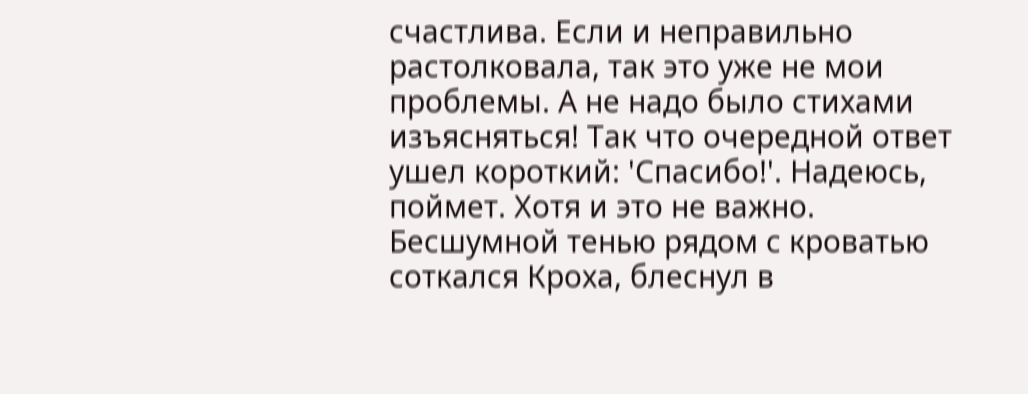счастлива. Если и неправильно растолковала, так это уже не мои проблемы. А не надо было стихами изъясняться! Так что очередной ответ ушел короткий: 'Спасибо!'. Надеюсь, поймет. Хотя и это не важно.
Бесшумной тенью рядом с кроватью соткался Кроха, блеснул в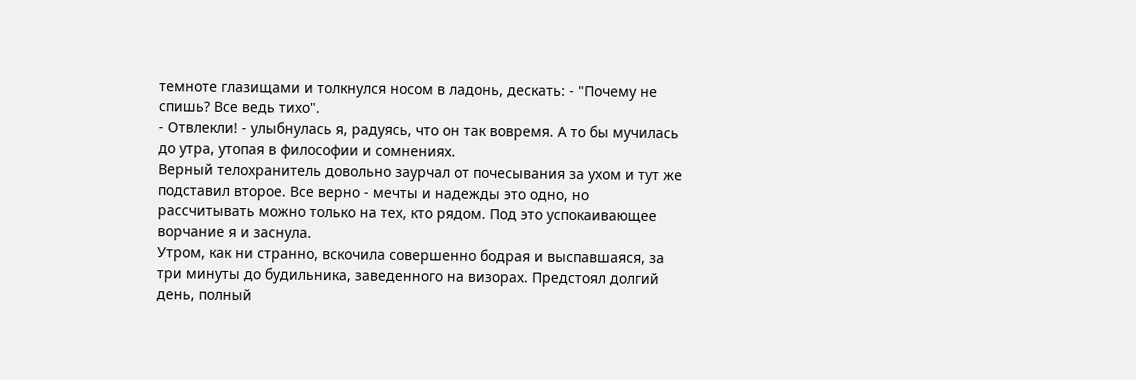темноте глазищами и толкнулся носом в ладонь, дескать: - "Почему не спишь? Все ведь тихо".
- Отвлекли! - улыбнулась я, радуясь, что он так вовремя. А то бы мучилась до утра, утопая в философии и сомнениях.
Верный телохранитель довольно заурчал от почесывания за ухом и тут же подставил второе. Все верно - мечты и надежды это одно, но рассчитывать можно только на тех, кто рядом. Под это успокаивающее ворчание я и заснула.
Утром, как ни странно, вскочила совершенно бодрая и выспавшаяся, за три минуты до будильника, заведенного на визорах. Предстоял долгий день, полный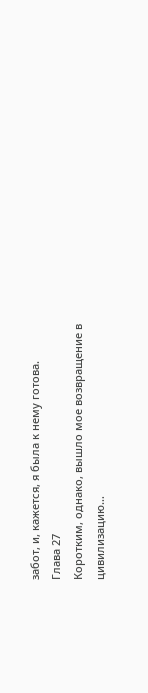забот, и, кажется, я была к нему готова.
Глава 27
Коротким, однако, вышло мое возвращение в цивилизацию…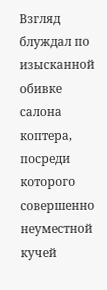Взгляд блуждал по изысканной обивке салона коптера, посреди которого совершенно неуместной кучей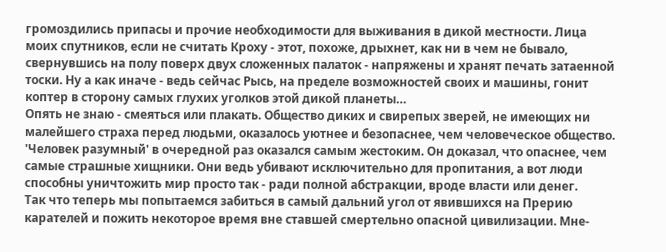громоздились припасы и прочие необходимости для выживания в дикой местности. Лица моих спутников, если не считать Кроху - этот, похоже, дрыхнет, как ни в чем не бывало, свернувшись на полу поверх двух сложенных палаток - напряжены и хранят печать затаенной тоски. Ну а как иначе - ведь сейчас Рысь, на пределе возможностей своих и машины, гонит коптер в сторону самых глухих уголков этой дикой планеты…
Опять не знаю - смеяться или плакать. Общество диких и свирепых зверей, не имеющих ни малейшего страха перед людьми, оказалось уютнее и безопаснее, чем человеческое общество. 'Человек разумный' в очередной раз оказался самым жестоким. Он доказал, что опаснее, чем самые страшные хищники. Они ведь убивают исключительно для пропитания, а вот люди способны уничтожить мир просто так - ради полной абстракции, вроде власти или денег.
Так что теперь мы попытаемся забиться в самый дальний угол от явившихся на Прерию карателей и пожить некоторое время вне ставшей смертельно опасной цивилизации. Мне-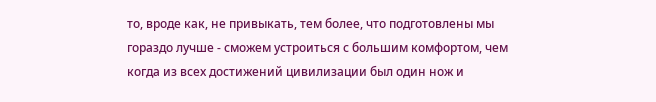то, вроде как, не привыкать, тем более, что подготовлены мы гораздо лучше - сможем устроиться с большим комфортом, чем когда из всех достижений цивилизации был один нож и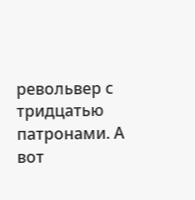револьвер с тридцатью патронами. А вот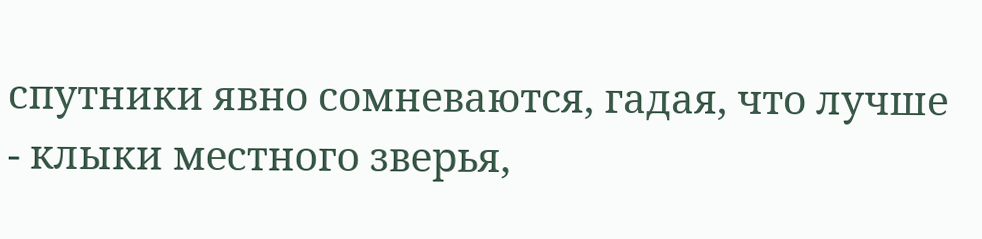спутники явно сомневаются, гадая, что лучше - клыки местного зверья,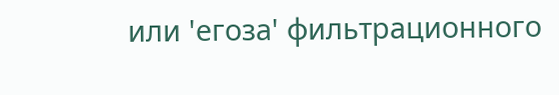или 'егоза' фильтрационного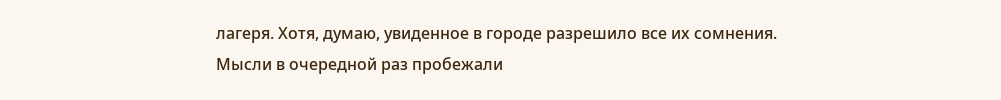лагеря. Хотя, думаю, увиденное в городе разрешило все их сомнения.
Мысли в очередной раз пробежали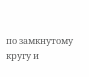по замкнутому кругу и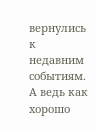вернулись к недавним событиям. А ведь как хорошо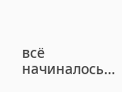всё начиналось…